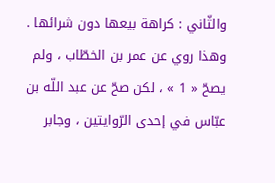والثّاني : كراهة بيعها دون شرائها .
وهذا روي عن عمر بن الخطّاب ، ولم يصحّ « 1 » ، لكن صحّ عن عبد اللّه بن عبّاس في إحدى الرّوايتين ، وجابر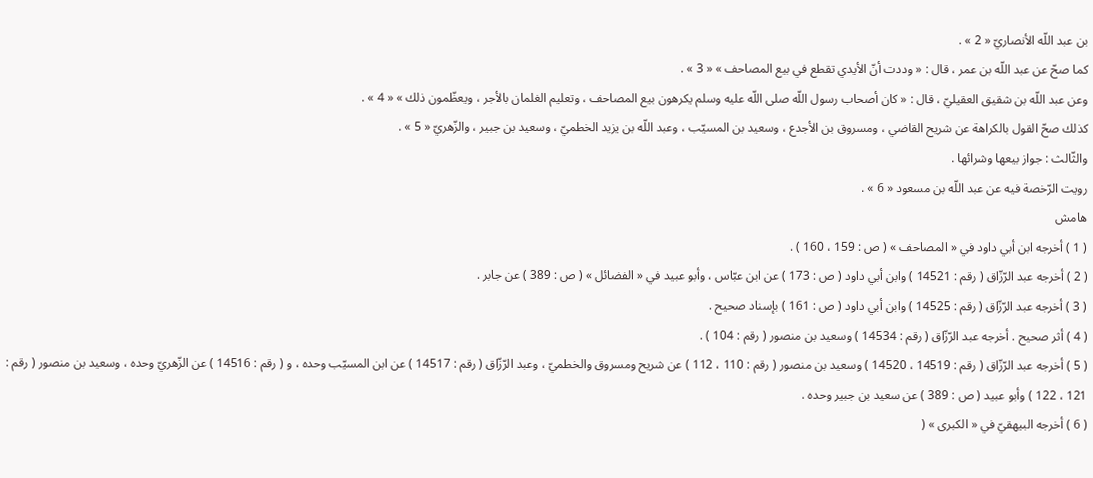بن عبد اللّه الأنصاريّ « 2 » .
كما صحّ عن عبد اللّه بن عمر ، قال : « وددت أنّ الأيدي تقطع في بيع المصاحف » « 3 » .
وعن عبد اللّه بن شقيق العقيليّ ، قال : « كان أصحاب رسول اللّه صلى اللّه عليه وسلم يكرهون بيع المصاحف ، وتعليم الغلمان بالأجر ، ويعظّمون ذلك » « 4 » .
كذلك صحّ القول بالكراهة عن شريح القاضي ، ومسروق بن الأجدع ، وسعيد بن المسيّب ، وعبد اللّه بن يزيد الخطميّ ، وسعيد بن جبير ، والزّهريّ « 5 » .
والثّالث : جواز بيعها وشرائها .
رويت الرّخصة فيه عن عبد اللّه بن مسعود « 6 » .
هامش
( 1 ) أخرجه ابن أبي داود في « المصاحف » ( ص : 159 ، 160 ) .
( 2 ) أخرجه عبد الرّزّاق ( رقم : 14521 ) وابن أبي داود ( ص : 173 ) عن ابن عبّاس ، وأبو عبيد في « الفضائل » ( ص : 389 ) عن جابر .
( 3 ) أخرجه عبد الرّزّاق ( رقم : 14525 ) وابن أبي داود ( ص : 161 ) بإسناد صحيح .
( 4 ) أثر صحيح . أخرجه عبد الرّزّاق ( رقم : 14534 ) وسعيد بن منصور ( رقم : 104 ) .
( 5 ) أخرجه عبد الرّزّاق ( رقم : 14519 ، 14520 ) وسعيد بن منصور ( رقم : 110 ، 112 ) عن شريح ومسروق والخطميّ ، وعبد الرّزّاق ( رقم : 14517 ) عن ابن المسيّب وحده ، و ( رقم : 14516 ) عن الزّهريّ وحده ، وسعيد بن منصور ( رقم :
121 ، 122 ) وأبو عبيد ( ص : 389 ) عن سعيد بن جبير وحده .
( 6 ) أخرجه البيهقيّ في « الكبرى » (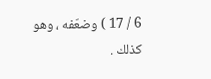6 / 17 ) وضعّفه ، وهو كذلك .